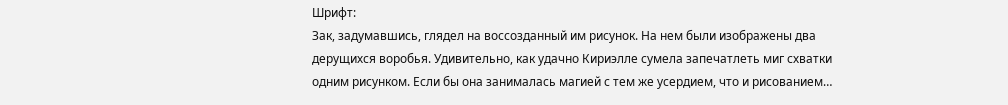Шрифт:
Зак, задумавшись, глядел на воссозданный им рисунок. На нем были изображены два дерущихся воробья. Удивительно, как удачно Кириэлле сумела запечатлеть миг схватки одним рисунком. Если бы она занималась магией с тем же усердием, что и рисованием…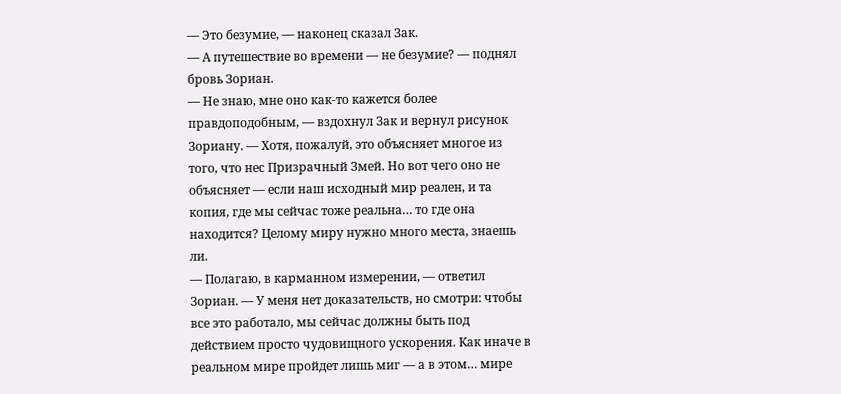— Это безумие, — наконец сказал Зак.
— А путешествие во времени — не безумие? — поднял бровь Зориан.
— Не знаю, мне оно как-то кажется более правдоподобным, — вздохнул Зак и вернул рисунок Зориану. — Хотя, пожалуй, это объясняет многое из того, что нес Призрачный Змей. Но вот чего оно не объясняет — если наш исходный мир реален, и та копия, где мы сейчас тоже реальна… то где она находится? Целому миру нужно много места, знаешь ли.
— Полагаю, в карманном измерении, — ответил Зориан. — У меня нет доказательств, но смотри: чтобы все это работало, мы сейчас должны быть под действием просто чудовищного ускорения. Как иначе в реальном мире пройдет лишь миг — а в этом… мире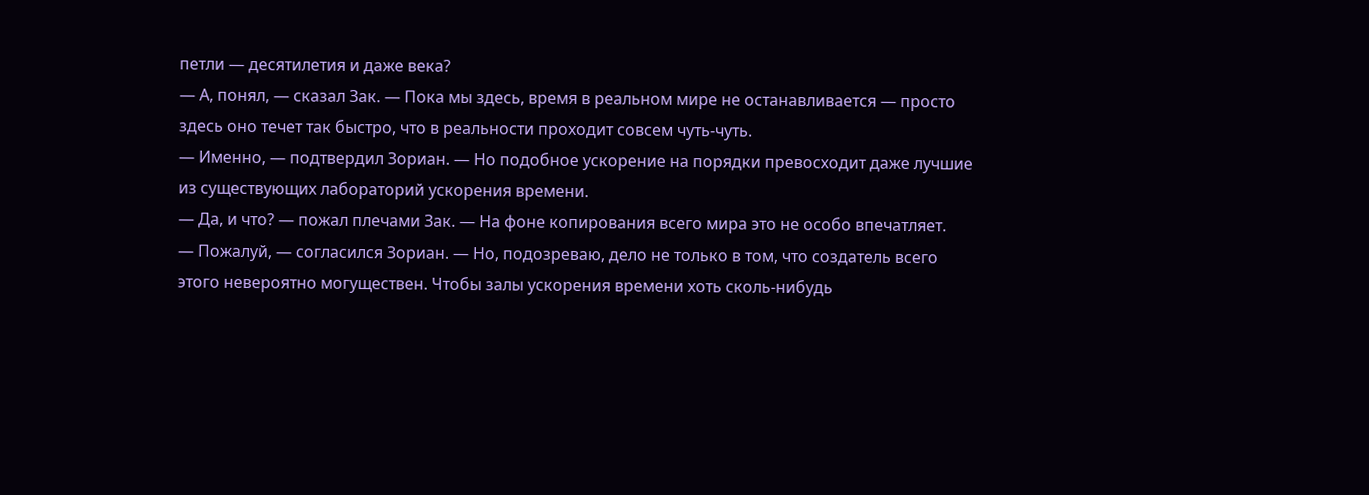петли — десятилетия и даже века?
— А, понял, — сказал Зак. — Пока мы здесь, время в реальном мире не останавливается — просто здесь оно течет так быстро, что в реальности проходит совсем чуть-чуть.
— Именно, — подтвердил Зориан. — Но подобное ускорение на порядки превосходит даже лучшие из существующих лабораторий ускорения времени.
— Да, и что? — пожал плечами Зак. — На фоне копирования всего мира это не особо впечатляет.
— Пожалуй, — согласился Зориан. — Но, подозреваю, дело не только в том, что создатель всего этого невероятно могуществен. Чтобы залы ускорения времени хоть сколь-нибудь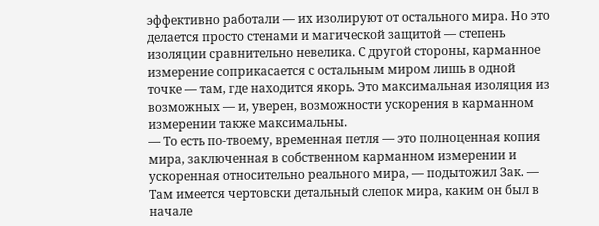эффективно работали — их изолируют от остального мира. Но это делается просто стенами и магической защитой — степень изоляции сравнительно невелика. С другой стороны, карманное измерение соприкасается с остальным миром лишь в одной точке — там, где находится якорь. Это максимальная изоляция из возможных — и, уверен, возможности ускорения в карманном измерении также максимальны.
— То есть по-твоему, временная петля — это полноценная копия мира, заключенная в собственном карманном измерении и ускоренная относительно реального мира, — подытожил Зак. — Там имеется чертовски детальный слепок мира, каким он был в начале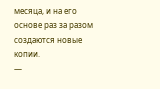месяца, и на его основе раз за разом создаются новые копии.
—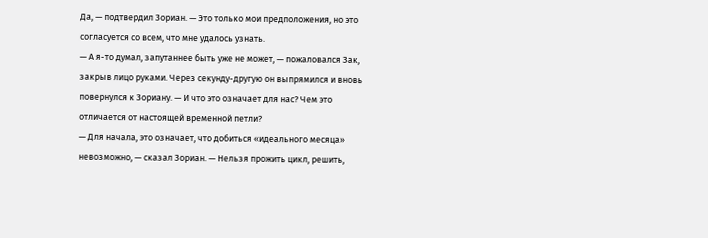Да, — подтвердил Зориан. — Это только мои предположения, но это согласуется со всем, что мне удалось узнать.
— А я-то думал, запутаннее быть уже не может, — пожаловался Зак, закрыв лицо руками. Через секунду-другую он выпрямился и вновь повернулся к Зориану. — И что это означает для нас? Чем это отличается от настоящей временной петли?
— Для начала, это означает, что добиться «идеального месяца» невозможно, — сказал Зориан. — Нельзя прожить цикл, решить,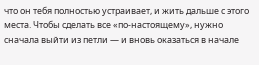что он тебя полностью устраивает, и жить дальше с этого места. Чтобы сделать все «по-настоящему», нужно сначала выйти из петли — и вновь оказаться в начале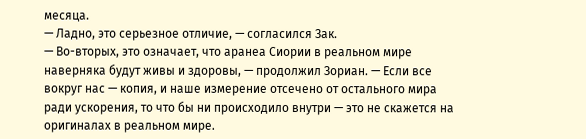месяца.
— Ладно, это серьезное отличие, — согласился Зак.
— Во-вторых, это означает, что аранеа Сиории в реальном мире наверняка будут живы и здоровы, — продолжил Зориан. — Если все вокруг нас — копия, и наше измерение отсечено от остального мира ради ускорения, то что бы ни происходило внутри — это не скажется на оригиналах в реальном мире.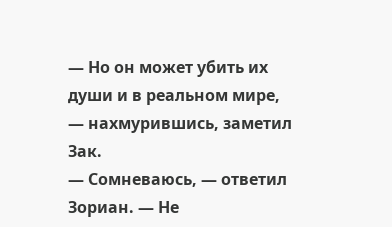— Но он может убить их души и в реальном мире, — нахмурившись, заметил Зак.
— Сомневаюсь, — ответил Зориан. — Не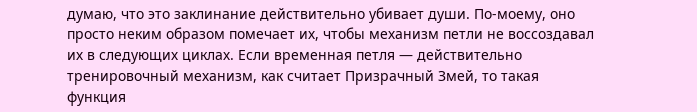думаю, что это заклинание действительно убивает души. По-моему, оно просто неким образом помечает их, чтобы механизм петли не воссоздавал их в следующих циклах. Если временная петля — действительно тренировочный механизм, как считает Призрачный Змей, то такая функция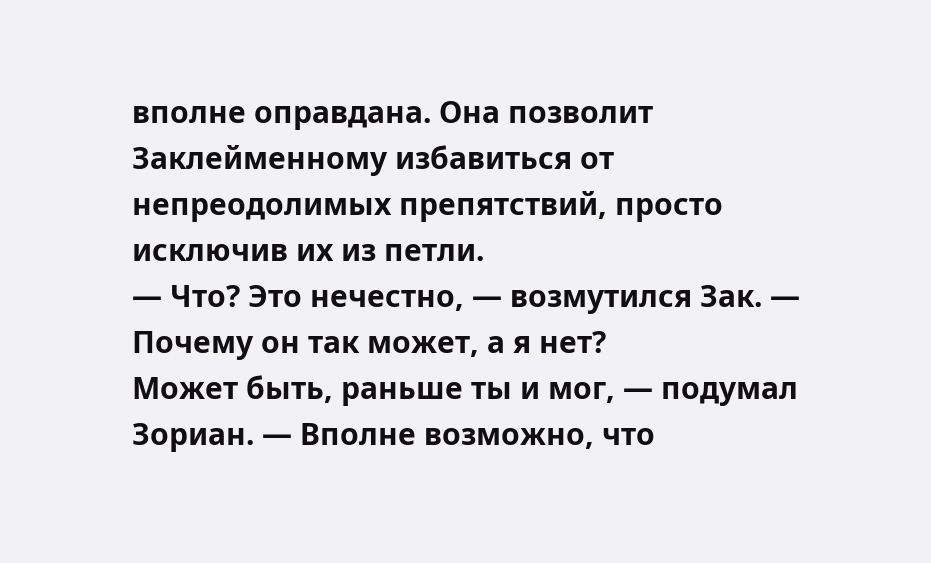вполне оправдана. Она позволит Заклейменному избавиться от непреодолимых препятствий, просто исключив их из петли.
— Что? Это нечестно, — возмутился Зак. — Почему он так может, а я нет?
Может быть, раньше ты и мог, — подумал Зориан. — Вполне возможно, что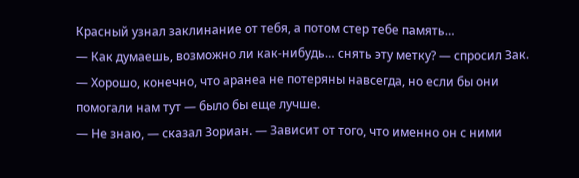Красный узнал заклинание от тебя, а потом стер тебе память…
— Как думаешь, возможно ли как-нибудь… снять эту метку? — спросил Зак. — Хорошо, конечно, что аранеа не потеряны навсегда, но если бы они помогали нам тут — было бы еще лучше.
— Не знаю, — сказал Зориан. — Зависит от того, что именно он с ними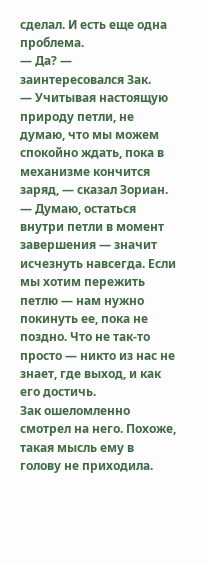сделал. И есть еще одна проблема.
— Да? — заинтересовался Зак.
— Учитывая настоящую природу петли, не думаю, что мы можем спокойно ждать, пока в механизме кончится заряд, — сказал Зориан. — Думаю, остаться внутри петли в момент завершения — значит исчезнуть навсегда. Если мы хотим пережить петлю — нам нужно покинуть ее, пока не поздно. Что не так-то просто — никто из нас не знает, где выход, и как его достичь.
Зак ошеломленно смотрел на него. Похоже, такая мысль ему в голову не приходила.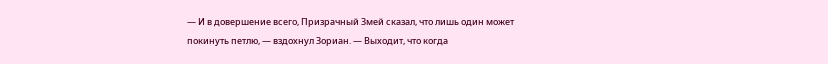— И в довершение всего, Призрачный Змей сказал, что лишь один может покинуть петлю, — вздохнул Зориан. — Выходит, что когда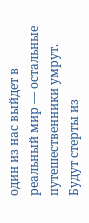один из нас выйдет в реальный мир — остальные путешественники умрут. Будут стерты из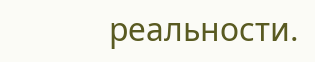реальности.